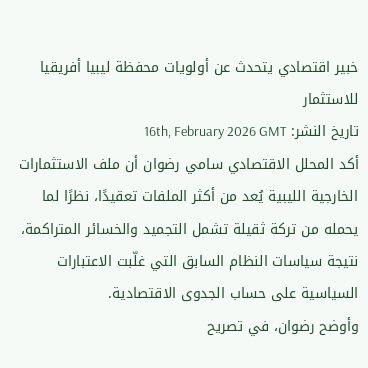خبير اقتصادي يتحدث عن أولويات محفظة ليبيا أفريقيا للاستثمار
تاريخ النشر: 16th, February 2026 GMT
أكد المحلل الاقتصادي سامي رضوان أن ملف الاستثمارات الخارجية الليبية يُعد من أكثر الملفات تعقيدًا، نظرًا لما يحمله من تركة ثقيلة تشمل التجميد والخسائر المتراكمة، نتيجة سياسات النظام السابق التي غلّبت الاعتبارات السياسية على حساب الجدوى الاقتصادية.
وأوضح رضوان، في تصريح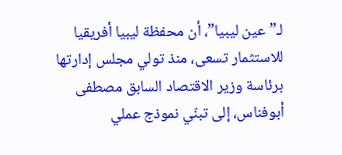لـ”عين ليبيا”، أن محفظة ليبيا أفريقيا للاستثمار تسعى، منذ تولي مجلس إدارتها برئاسة وزير الاقتصاد السابق مصطفى أبوفناس، إلى تبنّي نموذج عملي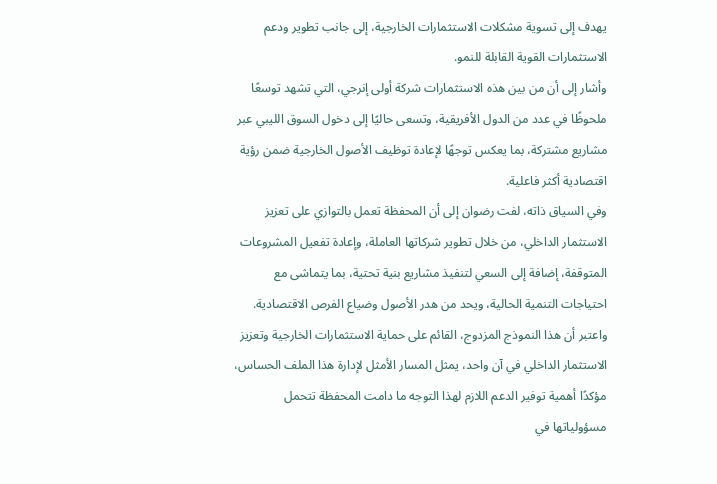يهدف إلى تسوية مشكلات الاستثمارات الخارجية، إلى جانب تطوير ودعم الاستثمارات القوية القابلة للنمو.
وأشار إلى أن من بين هذه الاستثمارات شركة أولى إنرجي، التي تشهد توسعًا ملحوظًا في عدد من الدول الأفريقية، وتسعى حاليًا إلى دخول السوق الليبي عبر مشاريع مشتركة، بما يعكس توجهًا لإعادة توظيف الأصول الخارجية ضمن رؤية اقتصادية أكثر فاعلية.
وفي السياق ذاته، لفت رضوان إلى أن المحفظة تعمل بالتوازي على تعزيز الاستثمار الداخلي، من خلال تطوير شركاتها العاملة، وإعادة تفعيل المشروعات المتوقفة، إضافة إلى السعي لتنفيذ مشاريع بنية تحتية، بما يتماشى مع احتياجات التنمية الحالية، ويحد من هدر الأصول وضياع الفرص الاقتصادية.
واعتبر أن هذا النموذج المزدوج، القائم على حماية الاستثمارات الخارجية وتعزيز الاستثمار الداخلي في آن واحد، يمثل المسار الأمثل لإدارة هذا الملف الحساس، مؤكدًا أهمية توفير الدعم اللازم لهذا التوجه ما دامت المحفظة تتحمل مسؤولياتها في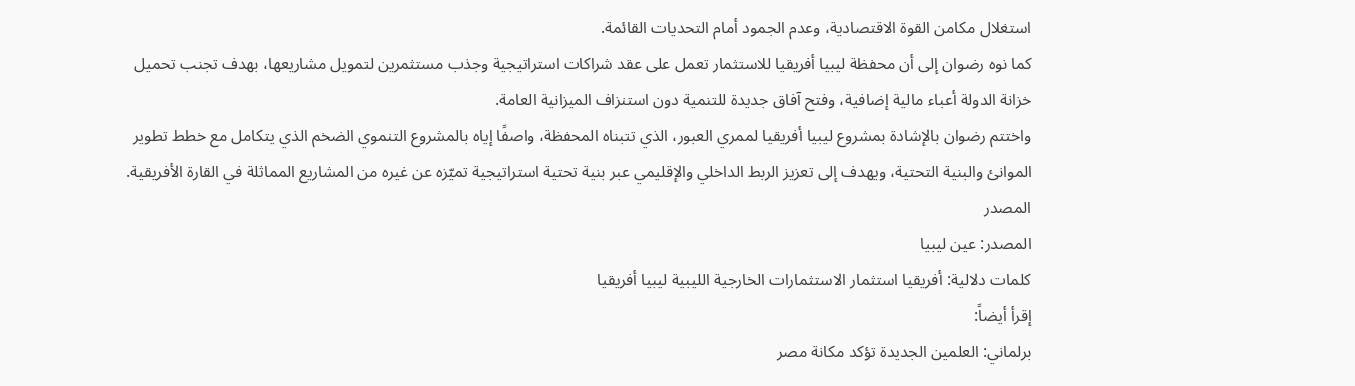استغلال مكامن القوة الاقتصادية، وعدم الجمود أمام التحديات القائمة.
كما نوه رضوان إلى أن محفظة ليبيا أفريقيا للاستثمار تعمل على عقد شراكات استراتيجية وجذب مستثمرين لتمويل مشاريعها، بهدف تجنب تحميل خزانة الدولة أعباء مالية إضافية، وفتح آفاق جديدة للتنمية دون استنزاف الميزانية العامة.
واختتم رضوان بالإشادة بمشروع ليبيا أفريقيا لممري العبور، الذي تتبناه المحفظة، واصفًا إياه بالمشروع التنموي الضخم الذي يتكامل مع خطط تطوير الموانئ والبنية التحتية، ويهدف إلى تعزيز الربط الداخلي والإقليمي عبر بنية تحتية استراتيجية تميّزه عن غيره من المشاريع المماثلة في القارة الأفريقية.
المصدر
المصدر: عين ليبيا
كلمات دلالية: أفريقيا استثمار الاستثمارات الخارجية الليبية لیبیا أفریقیا
إقرأ أيضاً:
برلماني: العلمين الجديدة تؤكد مكانة مصر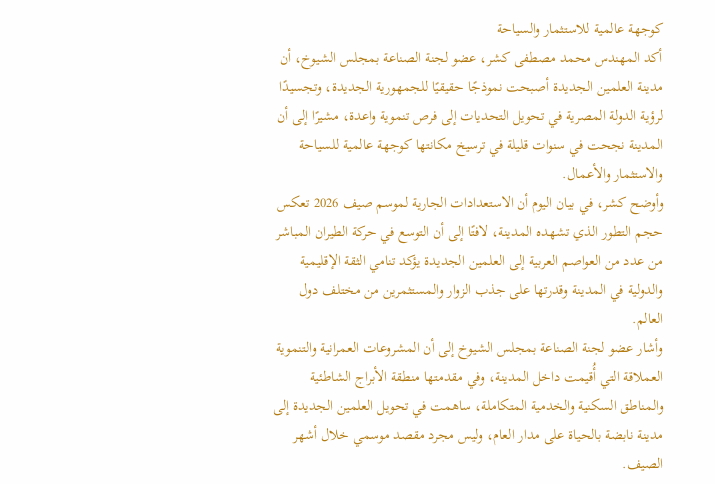كوجهة عالمية للاستثمار والسياحة
أكد المهندس محمد مصطفى كشر، عضو لجنة الصناعة بمجلس الشيوخ، أن مدينة العلمين الجديدة أصبحت نموذجًا حقيقيًا للجمهورية الجديدة، وتجسيدًا لرؤية الدولة المصرية في تحويل التحديات إلى فرص تنموية واعدة، مشيرًا إلى أن المدينة نجحت في سنوات قليلة في ترسيخ مكانتها كوجهة عالمية للسياحة والاستثمار والأعمال.
وأوضح كشر، في بيان اليوم أن الاستعدادات الجارية لموسم صيف 2026 تعكس حجم التطور الذي تشهده المدينة، لافتًا إلى أن التوسع في حركة الطيران المباشر من عدد من العواصم العربية إلى العلمين الجديدة يؤكد تنامي الثقة الإقليمية والدولية في المدينة وقدرتها على جذب الزوار والمستثمرين من مختلف دول العالم.
وأشار عضو لجنة الصناعة بمجلس الشيوخ إلى أن المشروعات العمرانية والتنموية العملاقة التي أُقيمت داخل المدينة، وفي مقدمتها منطقة الأبراج الشاطئية والمناطق السكنية والخدمية المتكاملة، ساهمت في تحويل العلمين الجديدة إلى مدينة نابضة بالحياة على مدار العام، وليس مجرد مقصد موسمي خلال أشهر الصيف.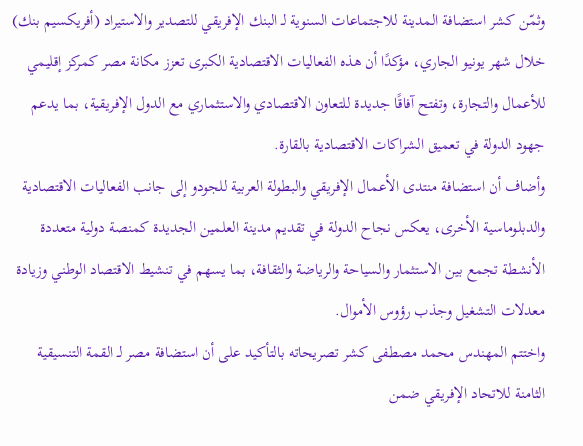وثمّن كشر استضافة المدينة للاجتماعات السنوية لـ البنك الإفريقي للتصدير والاستيراد (أفريكسيم بنك) خلال شهر يونيو الجاري، مؤكدًا أن هذه الفعاليات الاقتصادية الكبرى تعزز مكانة مصر كمركز إقليمي للأعمال والتجارة، وتفتح آفاقًا جديدة للتعاون الاقتصادي والاستثماري مع الدول الإفريقية، بما يدعم جهود الدولة في تعميق الشراكات الاقتصادية بالقارة.
وأضاف أن استضافة منتدى الأعمال الإفريقي والبطولة العربية للجودو إلى جانب الفعاليات الاقتصادية والدبلوماسية الأخرى، يعكس نجاح الدولة في تقديم مدينة العلمين الجديدة كمنصة دولية متعددة الأنشطة تجمع بين الاستثمار والسياحة والرياضة والثقافة، بما يسهم في تنشيط الاقتصاد الوطني وزيادة معدلات التشغيل وجذب رؤوس الأموال.
واختتم المهندس محمد مصطفى كشر تصريحاته بالتأكيد على أن استضافة مصر لـ القمة التنسيقية الثامنة للاتحاد الإفريقي ضمن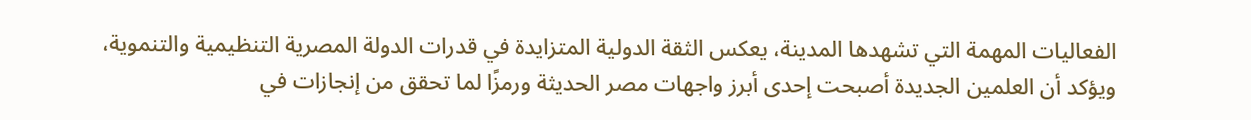الفعاليات المهمة التي تشهدها المدينة، يعكس الثقة الدولية المتزايدة في قدرات الدولة المصرية التنظيمية والتنموية، ويؤكد أن العلمين الجديدة أصبحت إحدى أبرز واجهات مصر الحديثة ورمزًا لما تحقق من إنجازات في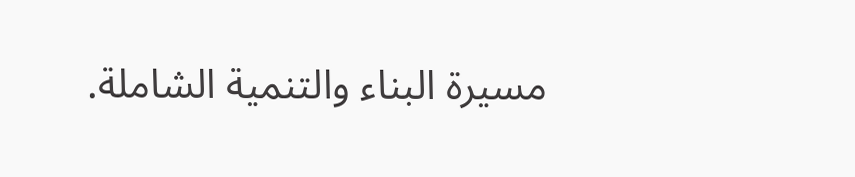مسيرة البناء والتنمية الشاملة.